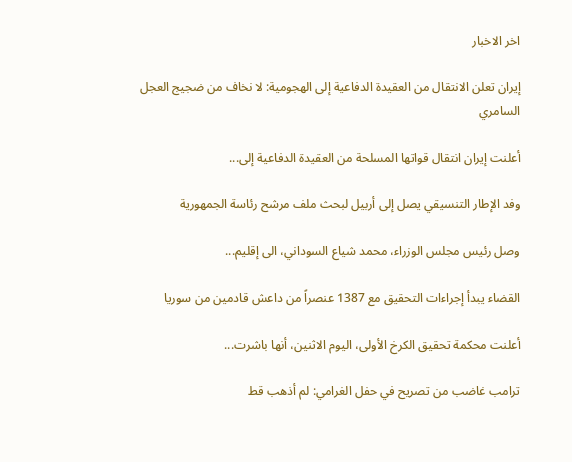اخر الاخبار

إيران تعلن الانتقال من العقيدة الدفاعية إلى الهجومية: لا نخاف من ضجيج العجل السامري

أعلنت إيران انتقال قواتها المسلحة من العقيدة الدفاعية إلى...

وفد الإطار التنسيقي يصل إلى أربيل لبحث ملف مرشح رئاسة الجمهورية

وصل رئيس مجلس الوزراء، محمد شياع السوداني، الى إقليم...

القضاء يبدأ إجراءات التحقيق مع 1387 عنصراً من داعش قادمين من سوريا

أعلنت محكمة تحقيق الكرخ الأولى، اليوم الاثنين، أنها باشرت...

ترامب غاضب من تصريح في حفل الغرامي: لم أذهب قط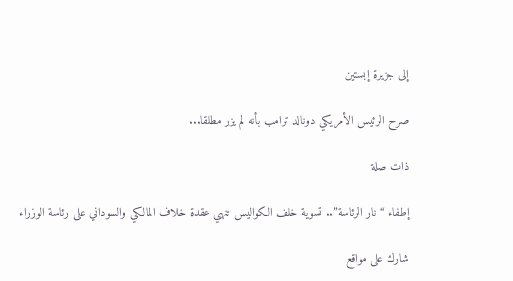إلى جزيرة إبستين

صرح الرئيس الأمريكي دونالد ترامب بأنه لم يزر مطلقا...

ذات صلة

إطفاء “نار الرئاسة”.. تسوية خلف الكواليس تنهي عقدة خلاف المالكي والسوداني على رئاسة الوزراء

شارك على مواقع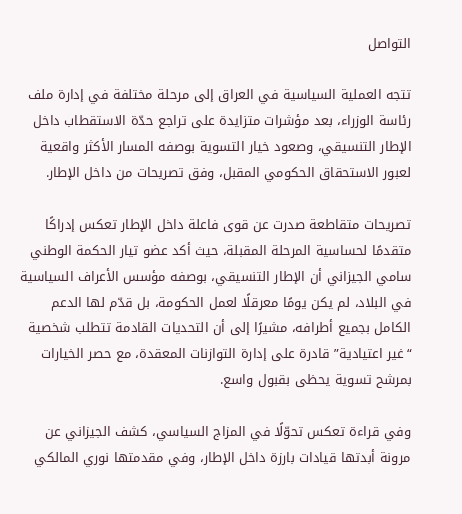التواصل

تتجه العملية السياسية في العراق إلى مرحلة مختلفة في إدارة ملف رئاسة الوزراء، بعد مؤشرات متزايدة على تراجع حدّة الاستقطاب داخل الإطار التنسيقي، وصعود خيار التسوية بوصفه المسار الأكثر واقعية لعبور الاستحقاق الحكومي المقبل، وفق تصريحات من داخل الإطار.

تصريحات متقاطعة صدرت عن قوى فاعلة داخل الإطار تعكس إدراكًا متقدمًا لحساسية المرحلة المقبلة، حيث أكد عضو تيار الحكمة الوطني سامي الجيزاني أن الإطار التنسيقي، بوصفه مؤسس الأعراف السياسية في البلاد، لم يكن يومًا معرقلًا لعمل الحكومة، بل قدّم لها الدعم الكامل بجميع أطرافه، مشيرًا إلى أن التحديات القادمة تتطلب شخصية “غير اعتيادية” قادرة على إدارة التوازنات المعقدة، مع حصر الخيارات بمرشح تسوية يحظى بقبول واسع.

وفي قراءة تعكس تحوّلًا في المزاج السياسي، كشف الجيزاني عن مرونة أبدتها قيادات بارزة داخل الإطار، وفي مقدمتها نوري المالكي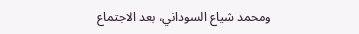ومحمد شياع السوداني، بعد الاجتماع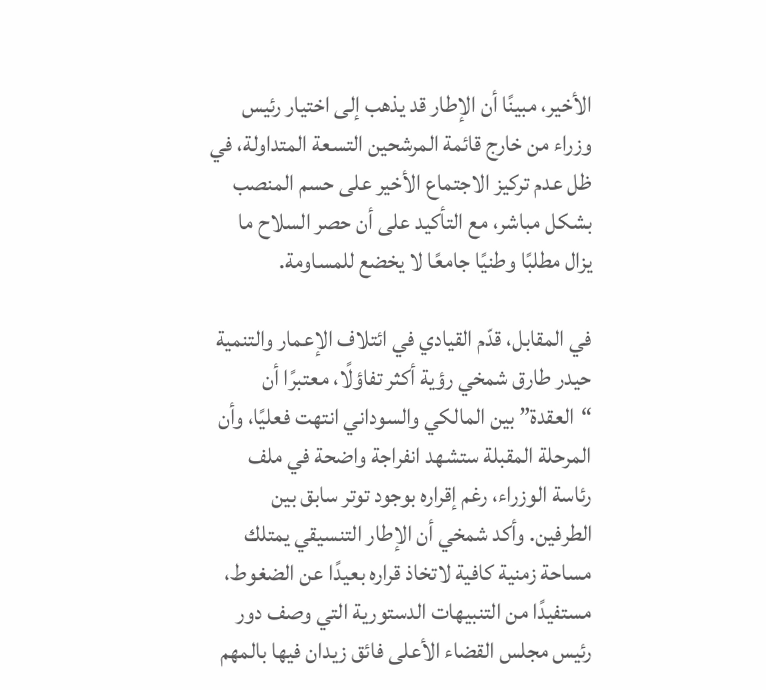الأخير، مبينًا أن الإطار قد يذهب إلى اختيار رئيس وزراء من خارج قائمة المرشحين التسعة المتداولة، في ظل عدم تركيز الاجتماع الأخير على حسم المنصب بشكل مباشر، مع التأكيد على أن حصر السلاح ما يزال مطلبًا وطنيًا جامعًا لا يخضع للمساومة.

في المقابل، قدّم القيادي في ائتلاف الإعمار والتنمية حيدر طارق شمخي رؤية أكثر تفاؤلًا، معتبرًا أن “العقدة” بين المالكي والسوداني انتهت فعليًا، وأن المرحلة المقبلة ستشهد انفراجة واضحة في ملف رئاسة الوزراء، رغم إقراره بوجود توتر سابق بين الطرفين. وأكد شمخي أن الإطار التنسيقي يمتلك مساحة زمنية كافية لاتخاذ قراره بعيدًا عن الضغوط، مستفيدًا من التنبيهات الدستورية التي وصف دور رئيس مجلس القضاء الأعلى فائق زيدان فيها بالمهم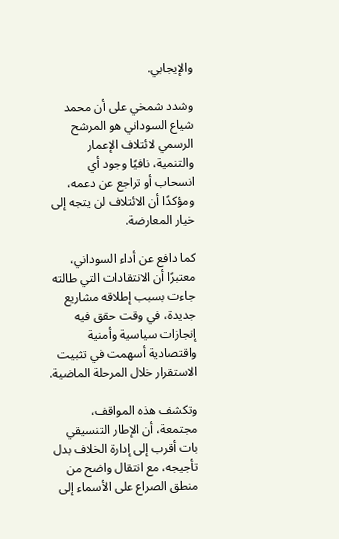والإيجابي.

وشدد شمخي على أن محمد شياع السوداني هو المرشح الرسمي لائتلاف الإعمار والتنمية، نافيًا وجود أي انسحاب أو تراجع عن دعمه، ومؤكدًا أن الائتلاف لن يتجه إلى خيار المعارضة.

كما دافع عن أداء السوداني، معتبرًا أن الانتقادات التي طالته جاءت بسبب إطلاقه مشاريع جديدة، في وقت حقق فيه إنجازات سياسية وأمنية واقتصادية أسهمت في تثبيت الاستقرار خلال المرحلة الماضية.

وتكشف هذه المواقف، مجتمعة، أن الإطار التنسيقي بات أقرب إلى إدارة الخلاف بدل تأجيجه، مع انتقال واضح من منطق الصراع على الأسماء إلى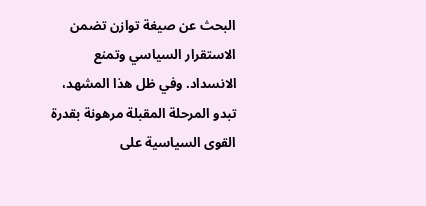البحث عن صيغة توازن تضمن الاستقرار السياسي وتمنع الانسداد. وفي ظل هذا المشهد، تبدو المرحلة المقبلة مرهونة بقدرة القوى السياسية على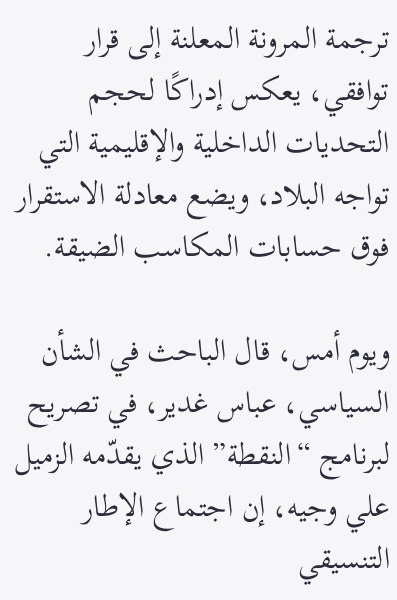ترجمة المرونة المعلنة إلى قرار توافقي، يعكس إدراكًا لحجم التحديات الداخلية والإقليمية التي تواجه البلاد، ويضع معادلة الاستقرار فوق حسابات المكاسب الضيقة.

ويوم أمس، قال الباحث في الشأن السياسي، عباس غدير، في تصريح لبرنامج “النقطة” الذي يقدّمه الزميل علي وجيه، إن اجتماع الإطار التنسيقي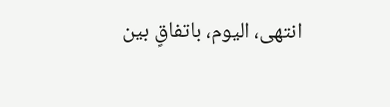انتهى، اليوم، باتفاقٍ بين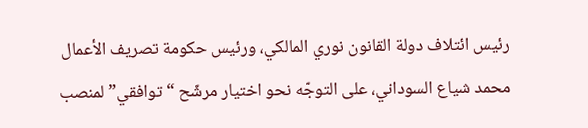رئيس ائتلاف دولة القانون نوري المالكي، ورئيس حكومة تصريف الأعمال محمد شياع السوداني، على التوجّه نحو اختيار مرشّح “توافقي” لمنصب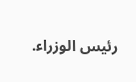رئيس الوزراء.